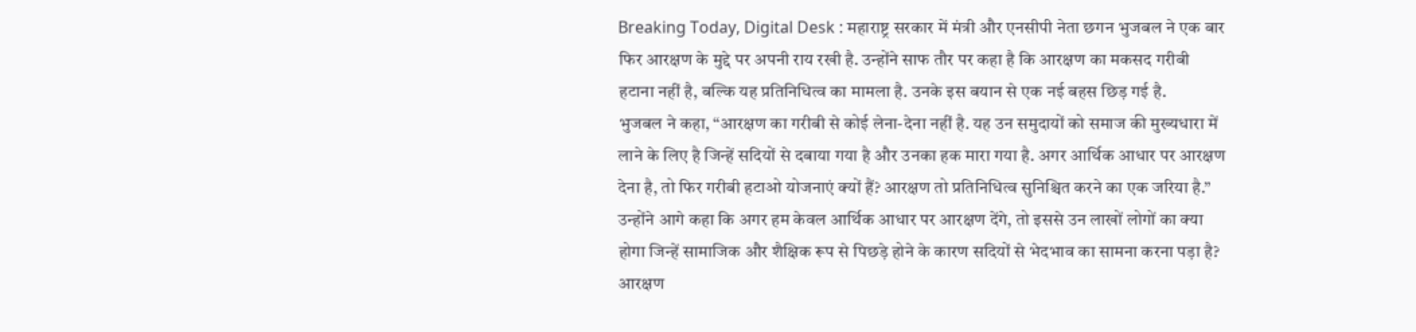Breaking Today, Digital Desk : महाराष्ट्र सरकार में मंत्री और एनसीपी नेता छगन भुजबल ने एक बार फिर आरक्षण के मुद्दे पर अपनी राय रखी है. उन्होंने साफ तौर पर कहा है कि आरक्षण का मकसद गरीबी हटाना नहीं है, बल्कि यह प्रतिनिधित्व का मामला है. उनके इस बयान से एक नई बहस छिड़ गई है.
भुजबल ने कहा, “आरक्षण का गरीबी से कोई लेना-देना नहीं है. यह उन समुदायों को समाज की मुख्यधारा में लाने के लिए है जिन्हें सदियों से दबाया गया है और उनका हक मारा गया है. अगर आर्थिक आधार पर आरक्षण देना है, तो फिर गरीबी हटाओ योजनाएं क्यों हैं? आरक्षण तो प्रतिनिधित्व सुनिश्चित करने का एक जरिया है.”
उन्होंने आगे कहा कि अगर हम केवल आर्थिक आधार पर आरक्षण देंगे, तो इससे उन लाखों लोगों का क्या होगा जिन्हें सामाजिक और शैक्षिक रूप से पिछड़े होने के कारण सदियों से भेदभाव का सामना करना पड़ा है? आरक्षण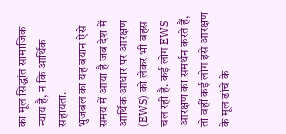का मूल सिद्धांत सामाजिक न्याय है, न कि आर्थिक सहायता.
भुजबल का यह बयान ऐसे समय में आया है जब देश में आर्थिक आधार पर आरक्षण (EWS) को लेकर भी बहस चल रही है. कई लोग EWS आरक्षण का समर्थन करते हैं, तो वहीं कई लोग इसे आरक्षण के मूल ढांचे के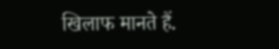खिलाफ मानते हैं.